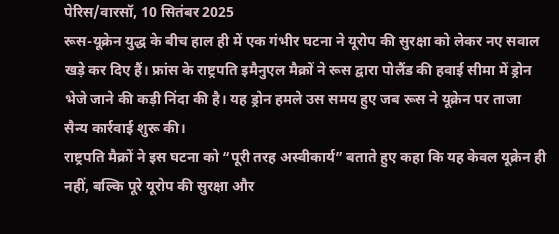पेरिस/वारसॉ, 10 सितंबर 2025
रूस-यूक्रेन युद्ध के बीच हाल ही में एक गंभीर घटना ने यूरोप की सुरक्षा को लेकर नए सवाल खड़े कर दिए हैं। फ्रांस के राष्ट्रपति इमैनुएल मैक्रों ने रूस द्वारा पोलैंड की हवाई सीमा में ड्रोन भेजे जाने की कड़ी निंदा की है। यह ड्रोन हमले उस समय हुए जब रूस ने यूक्रेन पर ताजा सैन्य कार्रवाई शुरू की।
राष्ट्रपति मैक्रों ने इस घटना को “पूरी तरह अस्वीकार्य” बताते हुए कहा कि यह केवल यूक्रेन ही नहीं, बल्कि पूरे यूरोप की सुरक्षा और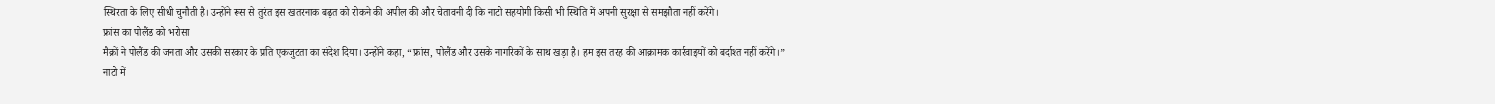स्थिरता के लिए सीधी चुनौती है। उन्होंने रूस से तुरंत इस खतरनाक बढ़त को रोकने की अपील की और चेतावनी दी कि नाटो सहयोगी किसी भी स्थिति में अपनी सुरक्षा से समझौता नहीं करेंगे।
फ्रांस का पोलैंड को भरोसा
मैक्रों ने पोलैंड की जनता और उसकी सरकार के प्रति एकजुटता का संदेश दिया। उन्होंने कहा, “फ्रांस, पोलैंड और उसके नागरिकों के साथ खड़ा है। हम इस तरह की आक्रामक कार्रवाइयों को बर्दाश्त नहीं करेंगे।”
नाटो में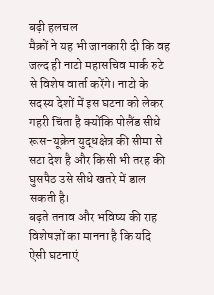बढ़ी हलचल
मैक्रों ने यह भी जानकारी दी कि वह जल्द ही नाटो महासचिव मार्क रुटे से विशेष वार्ता करेंगे। नाटो के सदस्य देशों में इस घटना को लेकर गहरी चिंता है क्योंकि पोलैंड सीधे रूस-यूक्रेन युद्धक्षेत्र की सीमा से सटा देश है और किसी भी तरह की घुसपैठ उसे सीधे खतरे में डाल सकती है।
बढ़ते तनाव और भविष्य की राह
विशेषज्ञों का मानना है कि यदि ऐसी घटनाएं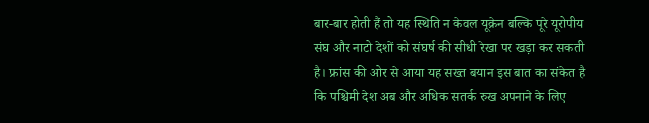बार-बार होती हैं तो यह स्थिति न केवल यूक्रेन बल्कि पूरे यूरोपीय संघ और नाटो देशों को संघर्ष की सीधी रेखा पर खड़ा कर सकती है। फ्रांस की ओर से आया यह सख्त बयान इस बात का संकेत है कि पश्चिमी देश अब और अधिक सतर्क रुख अपनाने के लिए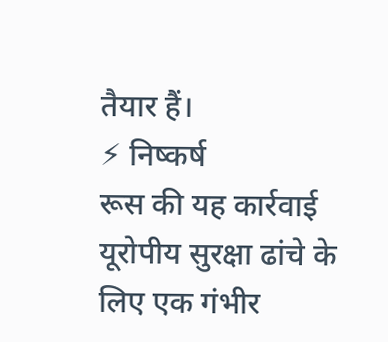तैयार हैं।
⚡ निष्कर्ष
रूस की यह कार्रवाई यूरोपीय सुरक्षा ढांचे के लिए एक गंभीर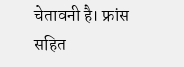चेतावनी है। फ्रांस सहित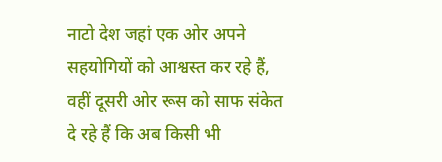नाटो देश जहां एक ओर अपने सहयोगियों को आश्वस्त कर रहे हैं, वहीं दूसरी ओर रूस को साफ संकेत दे रहे हैं कि अब किसी भी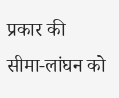प्रकार की सीमा-लांघन को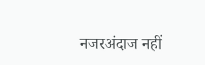नजरअंदाज नहीं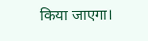किया जाएगा।